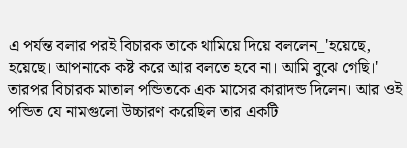এ পর্যন্ত বলার পরই বিচারক তাকে থামিয়ে দিয়ে বললেন_'হয়েছে, হয়েছে। আপনাকে কষ্ট করে আর বলতে হবে না। আমি বুঝে গেছি।' তারপর বিচারক মাতাল পন্ডিতকে এক মাসের কারাদন্ড দিলেন। আর ওই পন্ডিত যে নামগুলো উচ্চারণ করেছিল তার একটি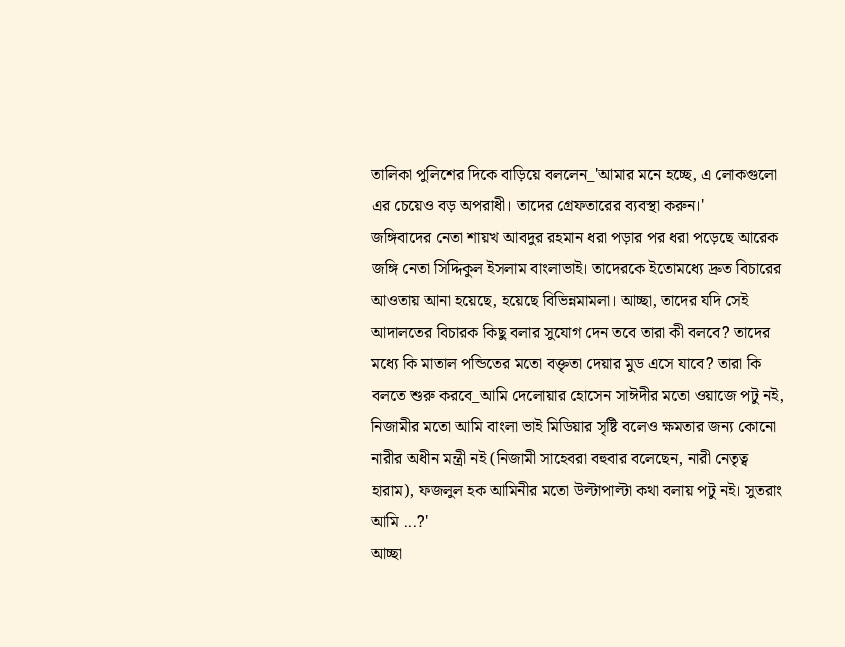তালিকা পুলিশের দিকে বাড়িয়ে বললেন_'আমার মনে হচ্ছে, এ লোকগুলো এর চেয়েও বড় অপরাধী। তাদের গ্রেফতারের ব্যবস্থা করুন।'
জঙ্গিবাদের নেতা শায়খ আবদুর রহমান ধরা পড়ার পর ধরা পড়েছে আরেক জঙ্গি নেতা সিদ্দিকুল ইসলাম বাংলাভাই। তাদেরকে ইতোমধ্যে দ্রুত বিচারের আওতায় আনা হয়েছে, হয়েছে বিভিন্নমামলা। আচ্ছা, তাদের যদি সেই আদালতের বিচারক কিছু বলার সুযোগ দেন তবে তারা কী বলবে? তাদের মধ্যে কি মাতাল পন্ডিতের মতো বক্তৃতা দেয়ার মুড এসে যাবে? তারা কি বলতে শুরু করবে_আমি দেলোয়ার হোসেন সাঈদীর মতো ওয়াজে পটু নই, নিজামীর মতো আমি বাংলা ভাই মিডিয়ার সৃষ্টি বলেও ক্ষমতার জন্য কোনো নারীর অধীন মন্ত্রী নই (নিজামী সাহেবরা বহুবার বলেছেন, নারী নেতৃত্ব হারাম), ফজলুল হক আমিনীর মতো উল্টাপাল্টা কথা বলায় পটু নই। সুতরাং আমি ...?'
আচ্ছা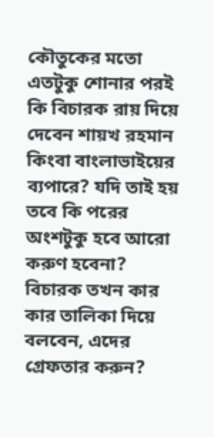কৌতুকের মতো এতটুকু শোনার পরই কি বিচারক রায় দিয়ে দেবেন শায়খ রহমান কিংবা বাংলাভাইয়ের ব্যপারে? যদি তাই হয় তবে কি পরের অংশটুকু হবে আরো করুণ হবেনা? বিচারক তখন কার কার তালিকা দিয়ে বলবেন, এদের গ্রেফতার করুন?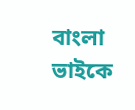বাংলা ভাইকে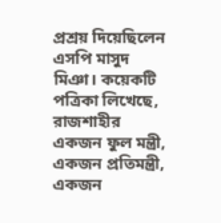প্রশ্রয় দিয়েছিলেন এসপি মাসুদ মিঞা। কয়েকটি পত্রিকা লিখেছে, রাজশাহীর একজন ফুল মন্ত্রী, একজন প্রতিমন্ত্রী, একজন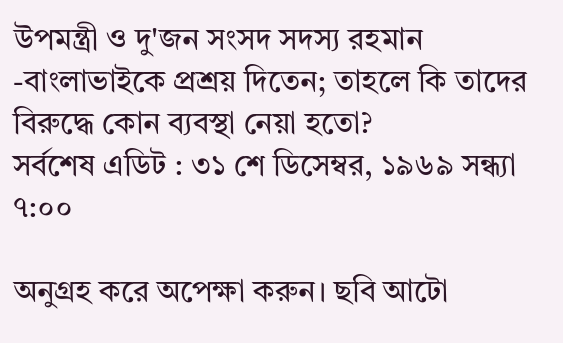উপমন্ত্রী ও দু'জন সংসদ সদস্য রহমান -বাংলাভাইকে প্রশ্রয় দিতেন; তাহলে কি তাদের বিরুদ্ধে কোন ব্যবস্থা নেয়া হতো?
সর্বশেষ এডিট : ৩১ শে ডিসেম্বর, ১৯৬৯ সন্ধ্যা ৭:০০

অনুগ্রহ করে অপেক্ষা করুন। ছবি আটো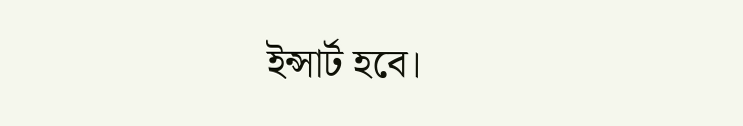ইন্সার্ট হবে।